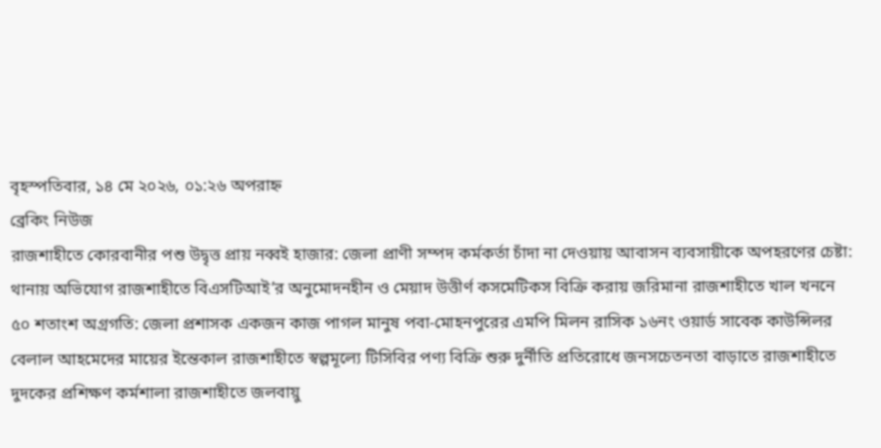বৃহস্পতিবার, ১৪ মে ২০২৬, ০১:২৬ অপরাহ্ন
ব্রেকিং নিউজ
রাজশাহীতে কোরবানীর পশু উদ্বৃত্ত প্রায় নব্বই হাজার: জেলা প্রাণী সম্পদ কর্মকর্তা চাঁদা না দেওয়ায় আবাসন ব্যবসায়ীকে অপহরণের চেষ্টা: থানায় অভিযোগ রাজশাহীতে বিএসটিআই’র অনুমোদনহীন ও মেয়াদ উত্তীর্ণ কসমেটিকস বিক্রি করায় জরিমানা রাজশাহীতে খাল খননে ৫০ শতাংশ অগ্রগতি: জেলা প্রশাসক একজন কাজ পাগল মানুষ পবা-মোহনপুরের এমপি মিলন রাসিক ১৬নং ওয়ার্ড সাবেক কাউন্সিলর বেলাল আহমেদের মায়ের ইন্তেকাল রাজশাহীতে স্বল্পমূল্যে টিসিবির পণ্য বিক্রি শুরু দুর্নীতি প্রতিরোধে জনসচেতনতা বাড়াতে রাজশাহীতে দুদকের প্রশিক্ষণ কর্মশালা রাজশাহীতে জলবায়ু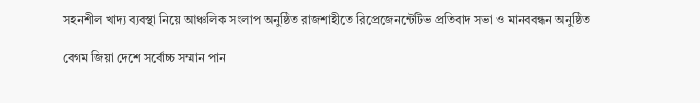সহনশীল খাদ্য ব্যবস্থা নিয়ে আঞ্চলিক সংলাপ অনুষ্ঠিত রাজশাহীতে রিপ্রেজেনন্টেটিভ প্রতিবাদ সভা ও মানববন্ধন অনুষ্ঠিত

বেগম জিয়া দেশে সর্বোচ্চ সম্মান পান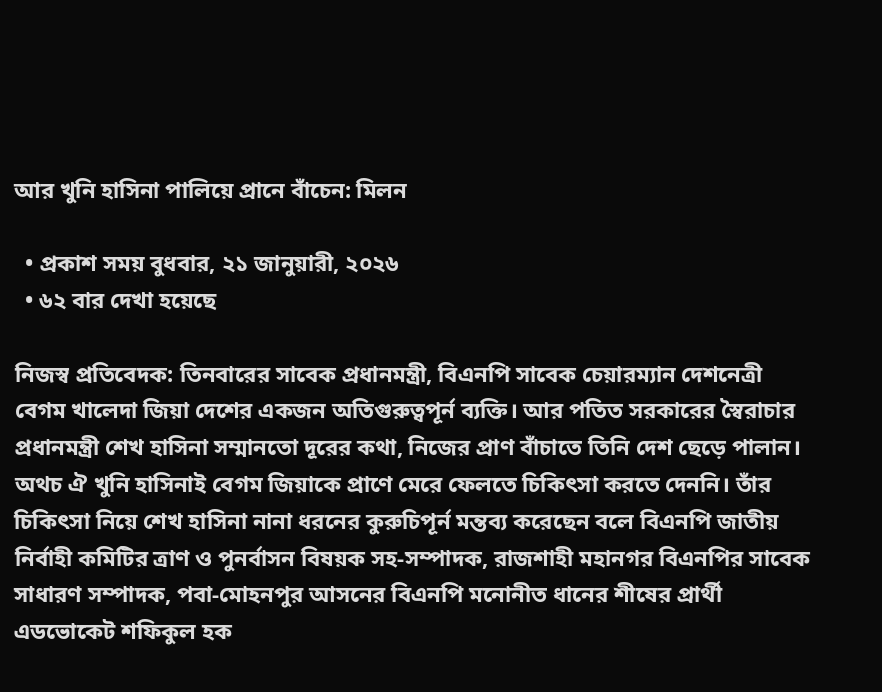আর খুনি হাসিনা পালিয়ে প্রানে বাঁচেন: মিলন

  • প্রকাশ সময় বুধবার, ২১ জানুয়ারী, ২০২৬
  • ৬২ বার দেখা হয়েছে

নিজস্ব প্রতিবেদক: তিনবারের সাবেক প্রধানমন্ত্রী, বিএনপি সাবেক চেয়ারম্যান দেশনেত্রী বেগম খালেদা জিয়া দেশের একজন অতিগুরুত্বপূর্ন ব্যক্তি। আর পতিত সরকারের স্বৈরাচার প্রধানমন্ত্রী শেখ হাসিনা সম্মানতো দূরের কথা, নিজের প্রাণ বাঁচাতে তিনি দেশ ছেড়ে পালান। অথচ ঐ খুনি হাসিনাই বেগম জিয়াকে প্রাণে মেরে ফেলতে চিকিৎসা করতে দেননি। তাঁর চিকিৎসা নিয়ে শেখ হাসিনা নানা ধরনের কুরুচিপূর্ন মন্তব্য করেছেন বলে বিএনপি জাতীয় নির্বাহী কমিটির ত্রাণ ও পুনর্বাসন বিষয়ক সহ-সম্পাদক, রাজশাহী মহানগর বিএনপির সাবেক সাধারণ সম্পাদক, পবা-মোহনপুর আসনের বিএনপি মনোনীত ধানের শীষের প্রার্থী এডভোকেট শফিকুল হক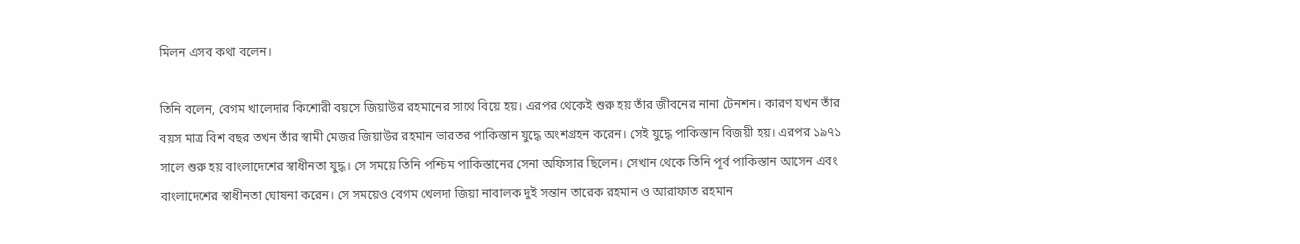মিলন এসব কথা বলেন।

তিনি বলেন, বেগম খালেদার কিশোরী বয়সে জিয়াউর রহমানের সাথে বিয়ে হয়। এরপর থেকেই শুরু হয় তাঁর জীবনের নানা টেনশন। কারণ যখন তাঁর বয়স মাত্র বিশ বছর তখন তাঁর স্বামী মেজর জিয়াউর রহমান ভারতর পাকিস্তান যুদ্ধে অংশগ্রহন করেন। সেই যুদ্ধে পাকিস্তান বিজয়ী হয়। এরপর ১৯৭১ সালে শুরু হয় বাংলাদেশের স্বাধীনতা যুদ্ধ। সে সময়ে তিনি পশ্চিম পাকিস্তানের সেনা অফিসার ছিলেন। সেখান থেকে তিনি পূর্ব পাকিস্তান আসেন এবং বাংলাদেশের স্বাধীনতা ঘোষনা করেন। সে সময়েও বেগম খেলদা জিয়া নাবালক দুই সন্তান তারেক রহমান ও আরাফাত রহমান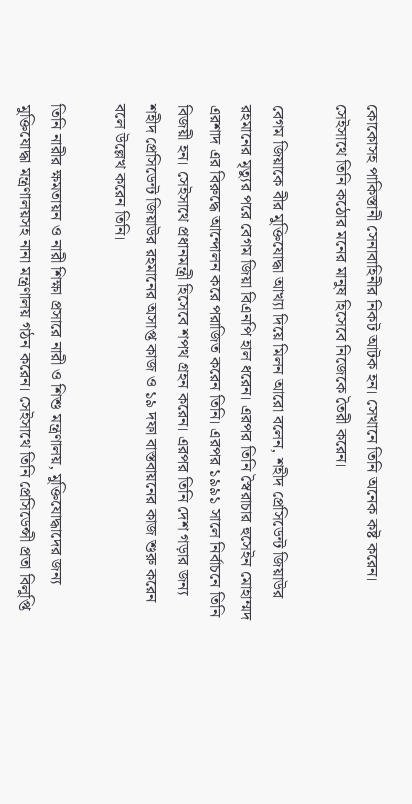কোকোসহ পাকিস্তানী সেনাবাহিনীর নিকট আটক হন। সেখানে তিনি অনেক কষ্ট করেন। সেইসাথে তিনি কঠোর মনের মানুষ হিসেবে নিজেকে তৈরী করেন।

বেগম জিয়াকে বীর মুক্তিযোদ্ধা আখ্যা দিয়ে মিলন আরো বলেন, শহীদ প্রেসিডেন্ট জিয়াউর রহমানের মৃত্যুর পরে বেগম জিয়া বিএনপি হাল ধরেন। এরপর তিনি স্বৈরাচার হুসেইন মোহাম্মদ এরশাদ এর বিরুদ্ধে আন্দোলন করে পরাজিত করেন তিনি। এরপর ১৯৯১ সালে নির্বাচনে তিনি বিজয়ী হন। সেইসাথে প্রধানমন্ত্রী হিসেবে শপথ গ্রহন করেন। এরপর তিনি দেশ গড়ার জন্য শহীদ প্রেসিডেন্ট জিয়াউর রহমানের অসাপ্ত কাজ ও ১৯ দফা বাস্তবায়নের কাজ শুরু করেন বলে উল্লেখ করেন তিনি।

তিনি নারীর ক্ষমতায়ন ও নারী শিক্ষা প্রসারে নারী ও শিশু মন্ত্রণালয়, মুক্তিযোদ্ধাদের জন্য মুক্তিযোদ্ধা মন্ত্রণালয়সহ নানা মন্ত্রণালয় গঠন করেন। সেইসাথে তিনি প্রেসিডেন্সী প্রতা বিলুপ্তি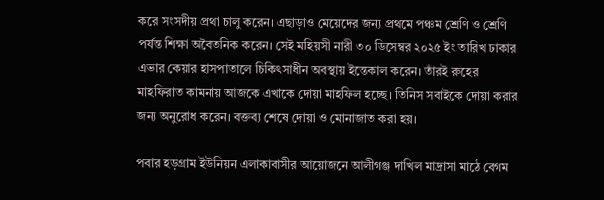করে সংসদীয় প্রথা চালু করেন। এছাড়াও মেয়েদের জন্য প্রথমে পঞ্চম শ্রেণি ও শ্রেণি পর্যন্ত শিক্ষা অবৈতনিক করেন। সেই মহিয়সী নারী ৩০ ডিসেম্বর ২০২৫ ইং তারিখ ঢাকার এভার কেয়ার হাসপাতালে চিকিৎসাধীন অবস্থায় ইন্তেকাল করেন। তাঁরই রুহের মাহফিরাত কামনায় আজকে এখাকে দোয়া মাহফিল হচ্ছে। তিনিস সবাইকে দোয়া করার জন্য অনুরোধ করেন। বক্তব্য শেষে দোয়া ও মোনাজাত করা হয়।

পবার হড়গ্রাম ইউনিয়ন এলাকাবাসীর আয়োজনে আলীগঞ্জ দাখিল মাদ্রাসা মাঠে বেগম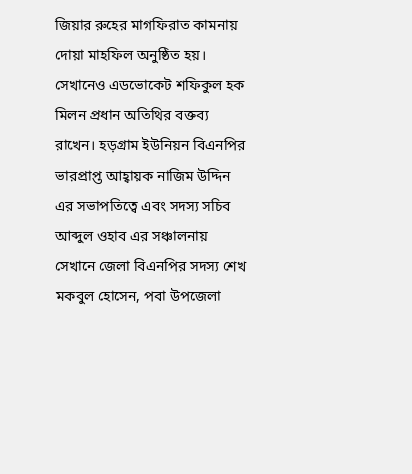জিয়ার রুহের মাগফিরাত কামনায় দোয়া মাহফিল অনুষ্ঠিত হয়। সেখানেও এডভোকেট শফিকুল হক মিলন প্রধান অতিথির বক্তব্য রাখেন। হড়গ্রাম ইউনিয়ন বিএনপির ভারপ্রাপ্ত আহ্বায়ক নাজিম উদ্দিন এর সভাপতিত্বে এবং সদস্য সচিব আব্দুল ওহাব এর সঞ্চালনায় সেখানে জেলা বিএনপির সদস্য শেখ মকবুল হোসেন, পবা উপজেলা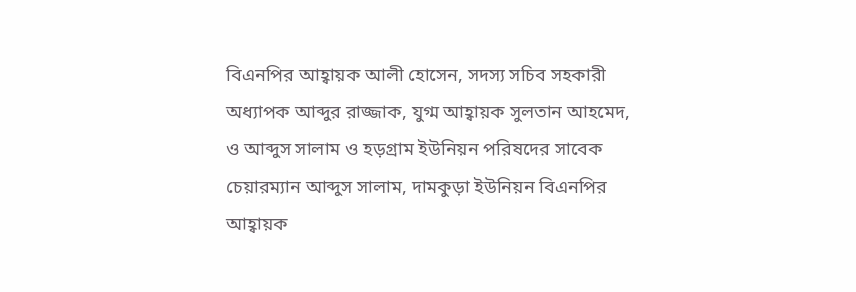বিএনপির আহ্বায়ক আলী হোসেন, সদস্য সচিব সহকারী অধ্যাপক আব্দুর রাজ্জাক, যুগ্ম আহ্বায়ক সুলতান আহমেদ, ও আব্দুস সালাম ও হড়গ্রাম ইউনিয়ন পরিষদের সাবেক চেয়ারম্যান আব্দুস সালাম, দামকুড়া ইউনিয়ন বিএনপির আহ্বায়ক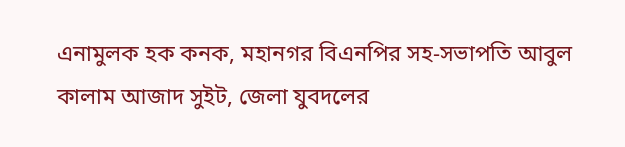এনামুলক হক কনক, মহানগর বিএনপির সহ-সভাপতি আবুল কালাম আজাদ সুইট, জেলা যুবদলের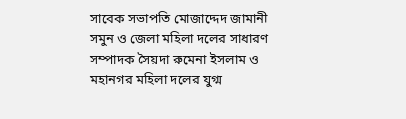সাবেক সভাপতি মোজাদ্দেদ জামানী সমুন ও জেলা মহিলা দলের সাধারণ সম্পাদক সৈয়দা রুমেনা ইসলাম ও মহানগর মহিলা দলের যুগ্ম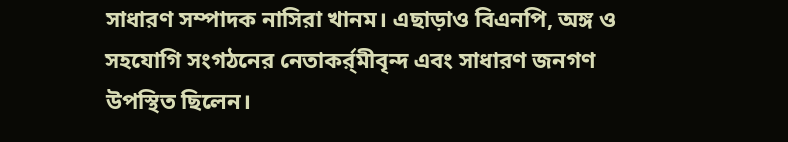সাধারণ সম্পাদক নাসিরা খানম। এছাড়াও বিএনপি, অঙ্গ ও সহযোগি সংগঠনের নেতাকর্র্মীবৃন্দ এবং সাধারণ জনগণ উপস্থিত ছিলেন।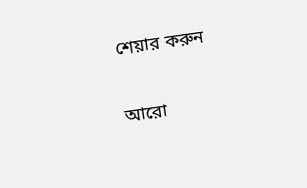শেয়ার করুন

আরো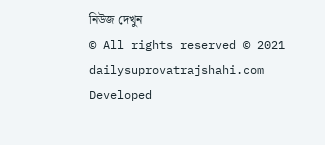নিউজ দেখুন
© All rights reserved © 2021 dailysuprovatrajshahi.com
Developed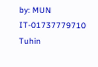by: MUN IT-01737779710
Tuhin